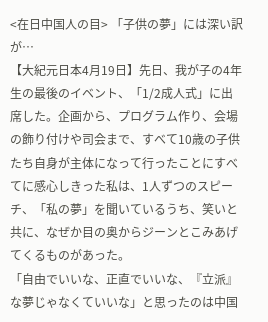<在日中国人の目> 「子供の夢」には深い訳が…
【大紀元日本4月19日】先日、我が子の4年生の最後のイベント、「1/2成人式」に出席した。企画から、プログラム作り、会場の飾り付けや司会まで、すべて10歳の子供たち自身が主体になって行ったことにすべてに感心しきった私は、1人ずつのスピーチ、「私の夢」を聞いているうち、笑いと共に、なぜか目の奥からジーンとこみあげてくるものがあった。
「自由でいいな、正直でいいな、『立派』な夢じゃなくていいな」と思ったのは中国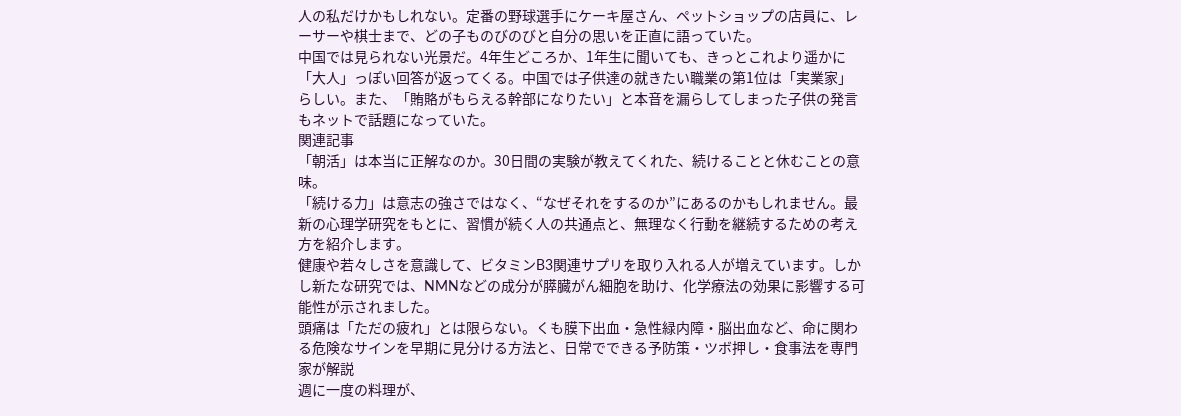人の私だけかもしれない。定番の野球選手にケーキ屋さん、ペットショップの店員に、レーサーや棋士まで、どの子ものびのびと自分の思いを正直に語っていた。
中国では見られない光景だ。4年生どころか、1年生に聞いても、きっとこれより遥かに「大人」っぽい回答が返ってくる。中国では子供達の就きたい職業の第1位は「実業家」らしい。また、「賄賂がもらえる幹部になりたい」と本音を漏らしてしまった子供の発言もネットで話題になっていた。
関連記事
「朝活」は本当に正解なのか。30日間の実験が教えてくれた、続けることと休むことの意味。
「続ける力」は意志の強さではなく、“なぜそれをするのか”にあるのかもしれません。最新の心理学研究をもとに、習慣が続く人の共通点と、無理なく行動を継続するための考え方を紹介します。
健康や若々しさを意識して、ビタミンB3関連サプリを取り入れる人が増えています。しかし新たな研究では、NMNなどの成分が膵臓がん細胞を助け、化学療法の効果に影響する可能性が示されました。
頭痛は「ただの疲れ」とは限らない。くも膜下出血・急性緑内障・脳出血など、命に関わる危険なサインを早期に見分ける方法と、日常でできる予防策・ツボ押し・食事法を専門家が解説
週に一度の料理が、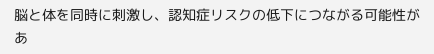脳と体を同時に刺激し、認知症リスクの低下につながる可能性があ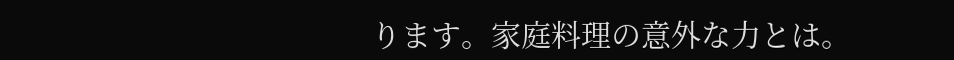ります。家庭料理の意外な力とは。